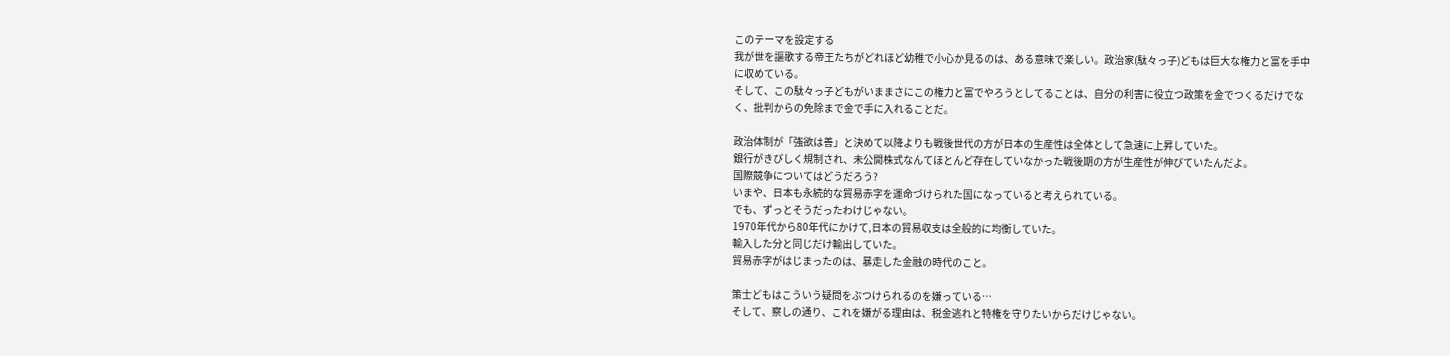このテーマを設定する
我が世を謳歌する帝王たちがどれほど幼稚で小心か見るのは、ある意味で楽しい。政治家(駄々っ子)どもは巨大な権力と富を手中に収めている。
そして、この駄々っ子どもがいままさにこの権力と富でやろうとしてることは、自分の利害に役立つ政策を金でつくるだけでなく、批判からの免除まで金で手に入れることだ。

政治体制が「強欲は善」と決めて以降よりも戦後世代の方が日本の生産性は全体として急速に上昇していた。
銀行がきびしく規制され、未公開株式なんてほとんど存在していなかった戦後期の方が生産性が伸びていたんだよ。
国際競争についてはどうだろう?
いまや、日本も永続的な貿易赤字を運命づけられた国になっていると考えられている。
でも、ずっとそうだったわけじゃない。
1970年代から80年代にかけて,日本の貿易収支は全般的に均衡していた。
輸入した分と同じだけ輸出していた。
貿易赤字がはじまったのは、暴走した金融の時代のこと。

策士どもはこういう疑問をぶつけられるのを嫌っている…
そして、察しの通り、これを嫌がる理由は、税金逃れと特権を守りたいからだけじゃない。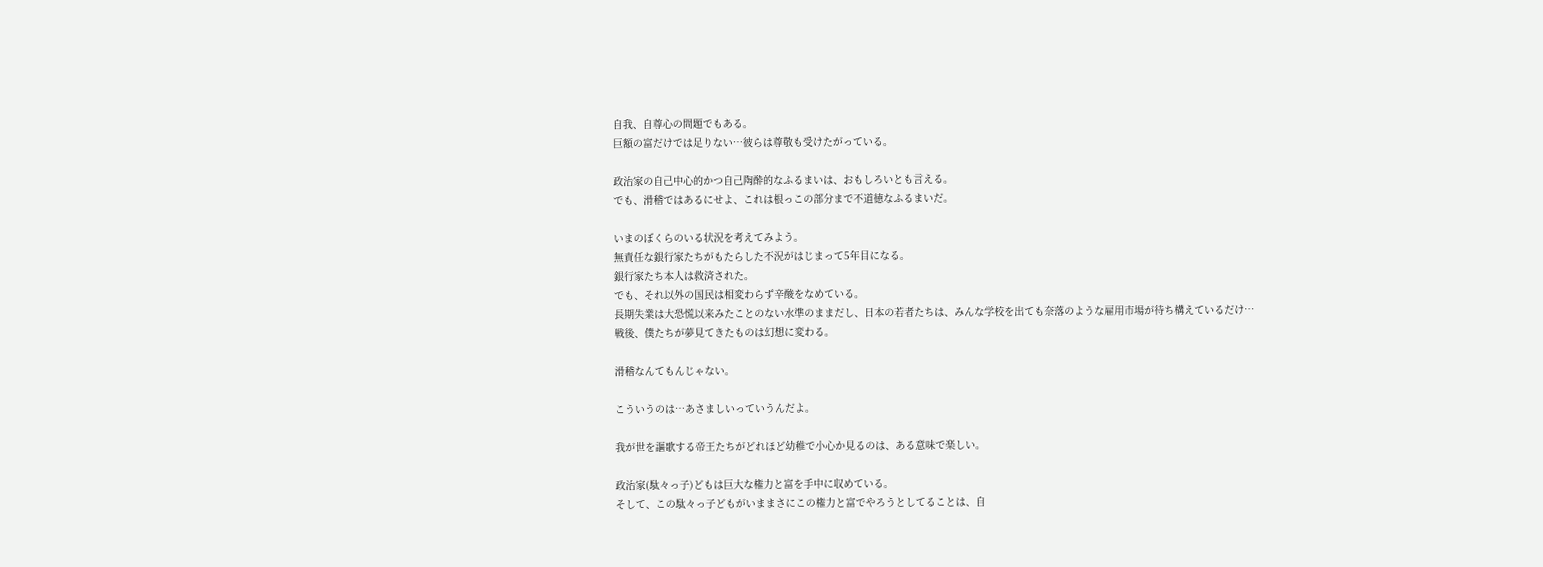自我、自尊心の問題でもある。
巨額の富だけでは足りない…彼らは尊敬も受けたがっている。

政治家の自己中心的かつ自己陶酔的なふるまいは、おもしろいとも言える。
でも、滑稽ではあるにせよ、これは根っこの部分まで不道徳なふるまいだ。

いまのぼくらのいる状況を考えてみよう。
無責任な銀行家たちがもたらした不況がはじまって5年目になる。
銀行家たち本人は救済された。
でも、それ以外の国民は相変わらず辛酸をなめている。
長期失業は大恐慌以来みたことのない水準のままだし、日本の若者たちは、みんな学校を出ても奈落のような雇用市場が待ち構えているだけ…
戦後、僕たちが夢見てきたものは幻想に変わる。

滑稽なんてもんじゃない。

こういうのは…あさましいっていうんだよ。

我が世を謳歌する帝王たちがどれほど幼稚で小心か見るのは、ある意味で楽しい。

政治家(駄々っ子)どもは巨大な権力と富を手中に収めている。
そして、この駄々っ子どもがいままさにこの権力と富でやろうとしてることは、自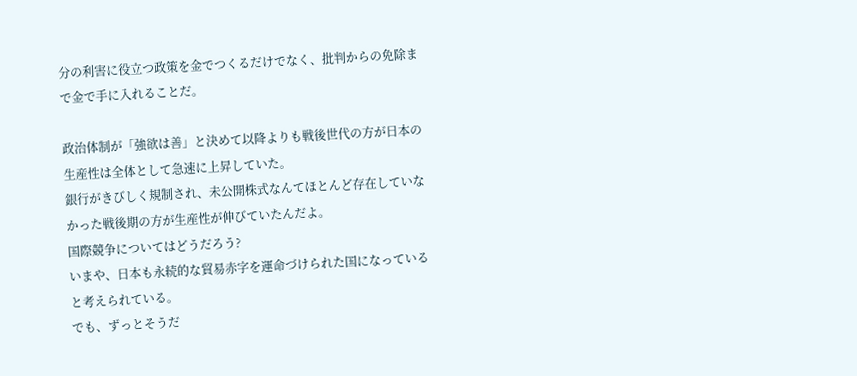分の利害に役立つ政策を金でつくるだけでなく、批判からの免除まで金で手に入れることだ。

政治体制が「強欲は善」と決めて以降よりも戦後世代の方が日本の生産性は全体として急速に上昇していた。
銀行がきびしく規制され、未公開株式なんてほとんど存在していなかった戦後期の方が生産性が伸びていたんだよ。
国際競争についてはどうだろう?
いまや、日本も永続的な貿易赤字を運命づけられた国になっていると考えられている。
でも、ずっとそうだ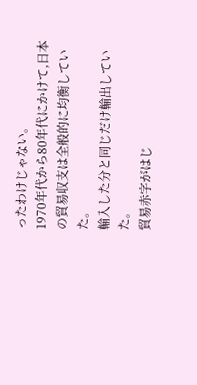ったわけじゃない。
1970年代から80年代にかけて,日本の貿易収支は全般的に均衡していた。
輸入した分と同じだけ輸出していた。
貿易赤字がはじ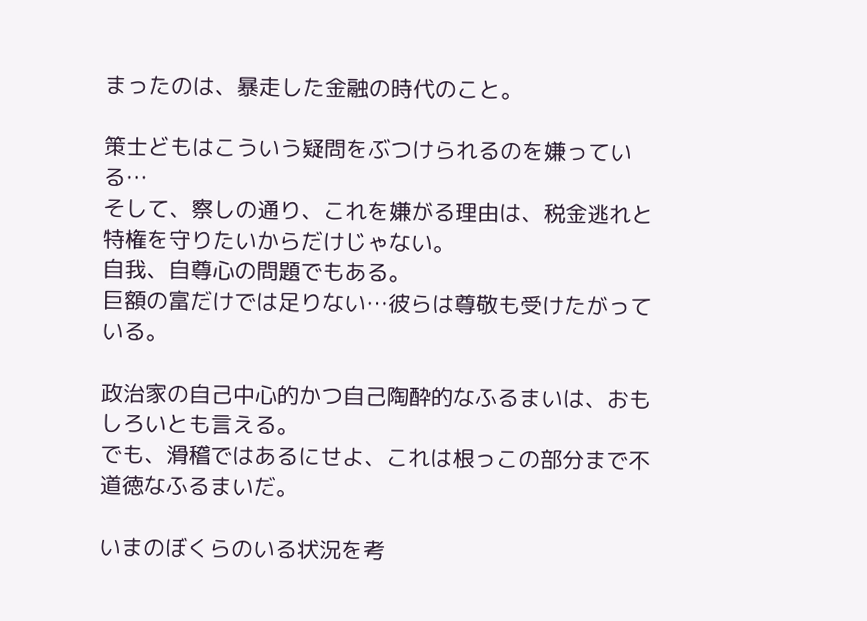まったのは、暴走した金融の時代のこと。

策士どもはこういう疑問をぶつけられるのを嫌っている…
そして、察しの通り、これを嫌がる理由は、税金逃れと特権を守りたいからだけじゃない。
自我、自尊心の問題でもある。
巨額の富だけでは足りない…彼らは尊敬も受けたがっている。

政治家の自己中心的かつ自己陶酔的なふるまいは、おもしろいとも言える。
でも、滑稽ではあるにせよ、これは根っこの部分まで不道徳なふるまいだ。

いまのぼくらのいる状況を考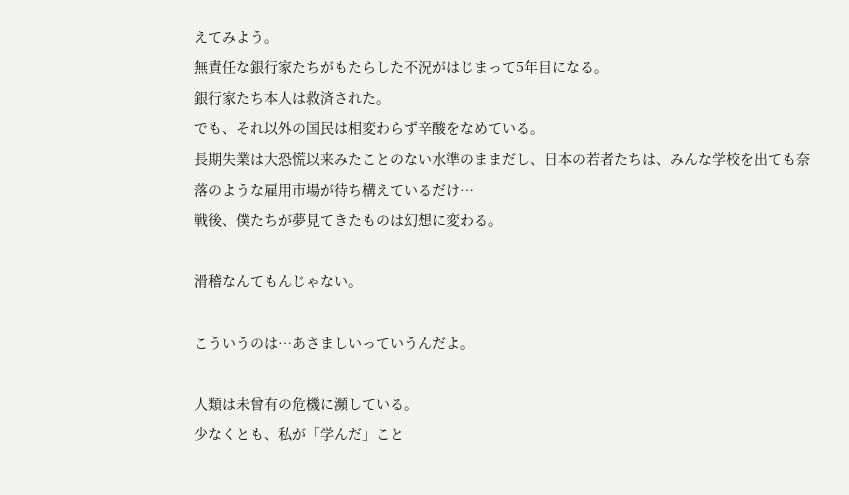えてみよう。
無責任な銀行家たちがもたらした不況がはじまって5年目になる。
銀行家たち本人は救済された。
でも、それ以外の国民は相変わらず辛酸をなめている。
長期失業は大恐慌以来みたことのない水準のままだし、日本の若者たちは、みんな学校を出ても奈落のような雇用市場が待ち構えているだけ…
戦後、僕たちが夢見てきたものは幻想に変わる。

滑稽なんてもんじゃない。

こういうのは…あさましいっていうんだよ。

人類は未曾有の危機に瀕している。
少なくとも、私が「学んだ」こと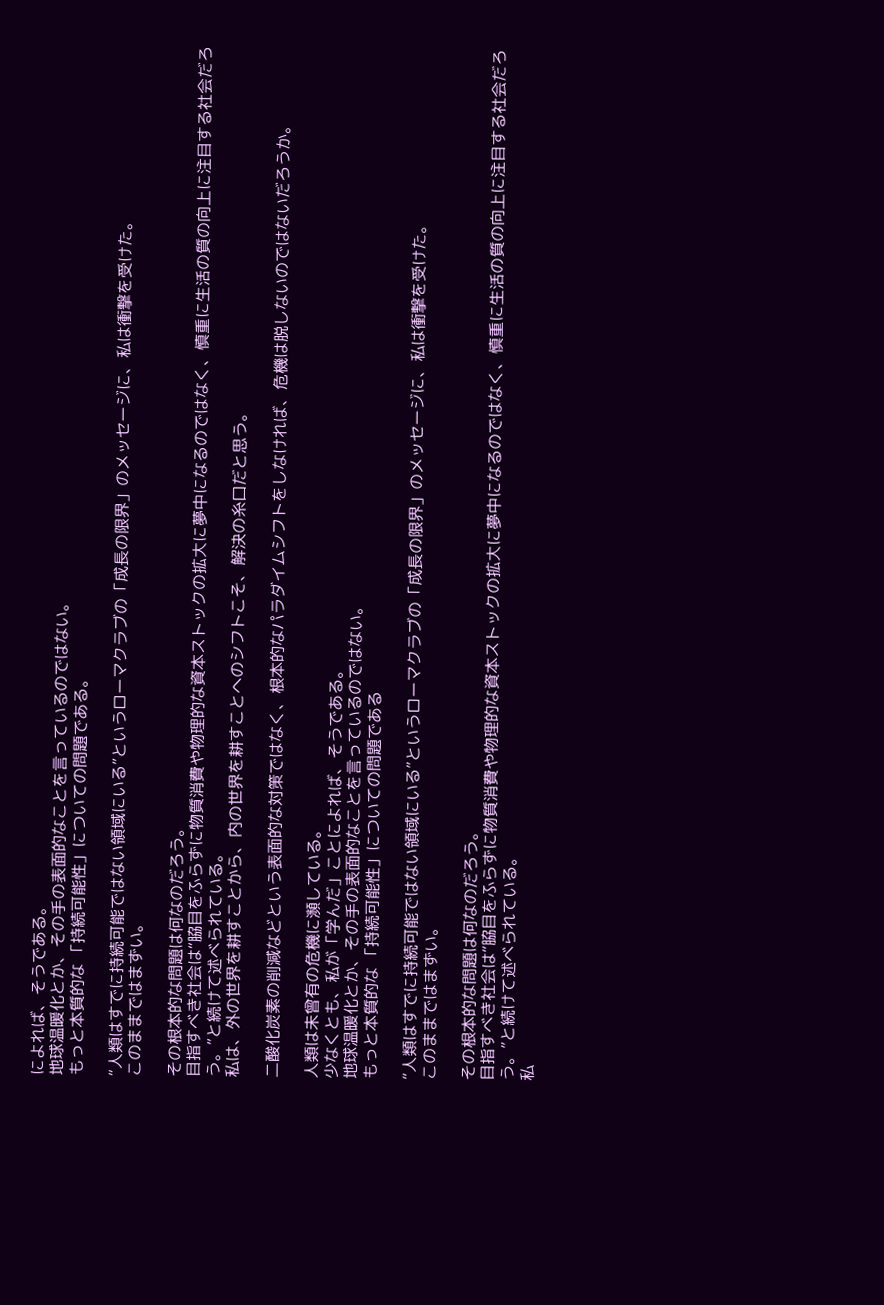によれば、そうである。
地球温暖化とか、その手の表面的なことを言っているのではない。
もっと本質的な 「持続可能性」についての問題である。

“人類はすでに持続可能ではない領域にいる”というローマクラブの「成長の限界」のメッセージに、私は衝撃を受けた。
このままではまずい。

その根本的な問題は何なのだろう。
目指すべき社会は“脇目をふらずに物質消費や物理的な資本ストックの拡大に夢中になるのではなく、慎重に生活の質の向上に注目する社会だろう。”と続けて述べられている。
私は、外の世界を耕すことから、内の世界を耕すことへのシフトこそ、解決の糸口だと思う。

二酸化炭素の削減などという表面的な対策ではなく、根本的なパラダイムシフトをしなければ、危機は脱しないのではないだろうか。

人類は未曾有の危機に瀕している。
少なくとも、私が「学んだ」ことによれば、そうである。
地球温暖化とか、その手の表面的なことを言っているのではない。
もっと本質的な 「持続可能性」についての問題である

“人類はすでに持続可能ではない領域にいる”というローマクラブの「成長の限界」のメッセージに、私は衝撃を受けた。
このままではまずい。

その根本的な問題は何なのだろう。
目指すべき社会は“脇目をふらずに物質消費や物理的な資本ストックの拡大に夢中になるのではなく、慎重に生活の質の向上に注目する社会だろう。”と続けて述べられている。
私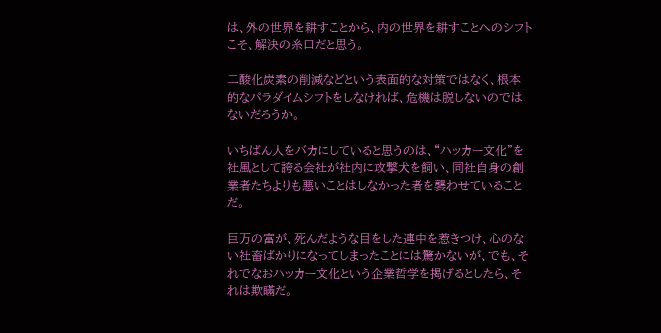は、外の世界を耕すことから、内の世界を耕すことへのシフトこそ、解決の糸口だと思う。

二酸化炭素の削減などという表面的な対策ではなく、根本的なパラダイムシフトをしなければ、危機は脱しないのではないだろうか。

いちばん人をバカにしていると思うのは、“ハッカー文化”を社風として誇る会社が社内に攻撃犬を飼い、同社自身の創業者たちよりも悪いことはしなかった者を襲わせていることだ。

巨万の富が、死んだような目をした連中を惹きつけ、心のない社畜ばかりになってしまったことには驚かないが、でも、それでなおハッカー文化という企業哲学を掲げるとしたら、それは欺瞞だ。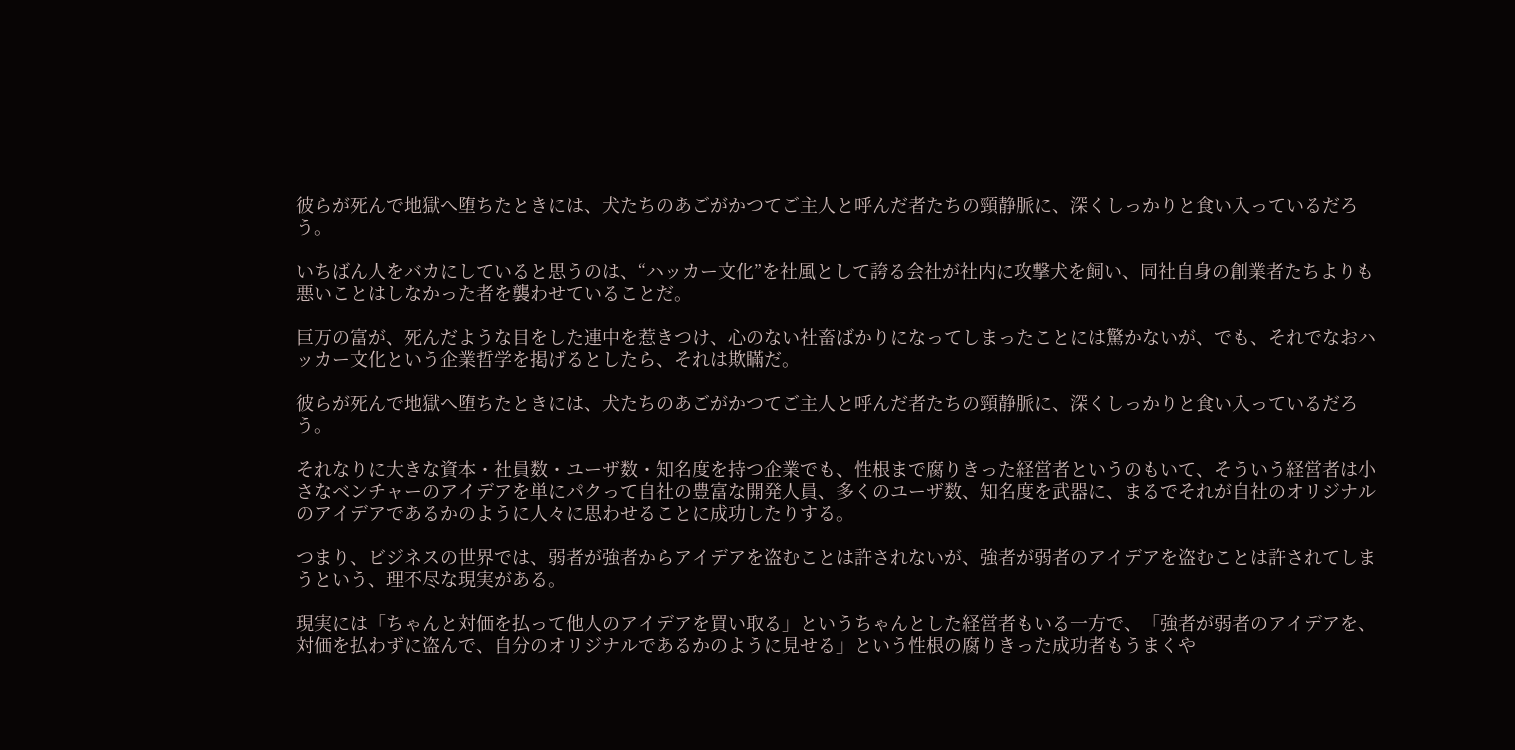彼らが死んで地獄へ堕ちたときには、犬たちのあごがかつてご主人と呼んだ者たちの頸静脈に、深くしっかりと食い入っているだろう。

いちばん人をバカにしていると思うのは、“ハッカー文化”を社風として誇る会社が社内に攻撃犬を飼い、同社自身の創業者たちよりも悪いことはしなかった者を襲わせていることだ。

巨万の富が、死んだような目をした連中を惹きつけ、心のない社畜ばかりになってしまったことには驚かないが、でも、それでなおハッカー文化という企業哲学を掲げるとしたら、それは欺瞞だ。

彼らが死んで地獄へ堕ちたときには、犬たちのあごがかつてご主人と呼んだ者たちの頸静脈に、深くしっかりと食い入っているだろう。

それなりに大きな資本・社員数・ユーザ数・知名度を持つ企業でも、性根まで腐りきった経営者というのもいて、そういう経営者は小さなベンチャーのアイデアを単にパクって自社の豊富な開発人員、多くのユーザ数、知名度を武器に、まるでそれが自社のオリジナルのアイデアであるかのように人々に思わせることに成功したりする。

つまり、ビジネスの世界では、弱者が強者からアイデアを盗むことは許されないが、強者が弱者のアイデアを盗むことは許されてしまうという、理不尽な現実がある。

現実には「ちゃんと対価を払って他人のアイデアを買い取る」というちゃんとした経営者もいる一方で、「強者が弱者のアイデアを、対価を払わずに盗んで、自分のオリジナルであるかのように見せる」という性根の腐りきった成功者もうまくや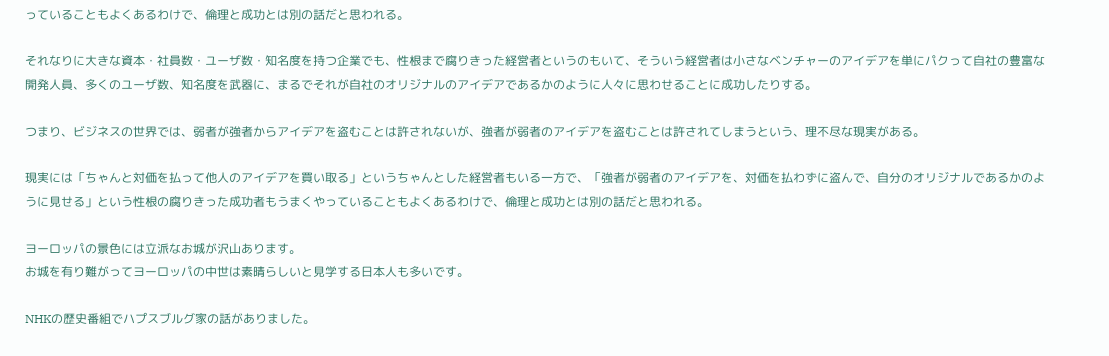っていることもよくあるわけで、倫理と成功とは別の話だと思われる。

それなりに大きな資本・社員数・ユーザ数・知名度を持つ企業でも、性根まで腐りきった経営者というのもいて、そういう経営者は小さなベンチャーのアイデアを単にパクって自社の豊富な開発人員、多くのユーザ数、知名度を武器に、まるでそれが自社のオリジナルのアイデアであるかのように人々に思わせることに成功したりする。

つまり、ビジネスの世界では、弱者が強者からアイデアを盗むことは許されないが、強者が弱者のアイデアを盗むことは許されてしまうという、理不尽な現実がある。

現実には「ちゃんと対価を払って他人のアイデアを買い取る」というちゃんとした経営者もいる一方で、「強者が弱者のアイデアを、対価を払わずに盗んで、自分のオリジナルであるかのように見せる」という性根の腐りきった成功者もうまくやっていることもよくあるわけで、倫理と成功とは別の話だと思われる。

ヨーロッパの景色には立派なお城が沢山あります。
お城を有り難がってヨーロッパの中世は素晴らしいと見学する日本人も多いです。

NHKの歴史番組でハプスブルグ家の話がありました。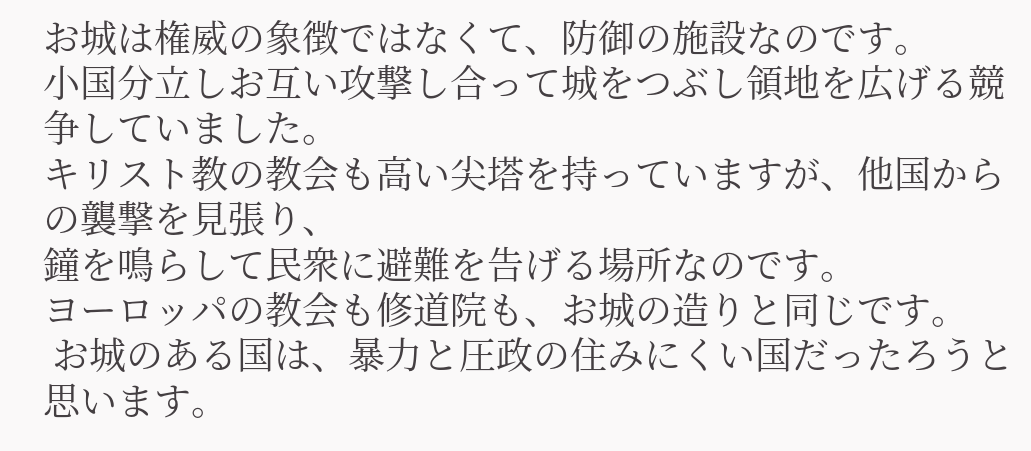お城は権威の象徴ではなくて、防御の施設なのです。
小国分立しお互い攻撃し合って城をつぶし領地を広げる競争していました。
キリスト教の教会も高い尖塔を持っていますが、他国からの襲撃を見張り、
鐘を鳴らして民衆に避難を告げる場所なのです。
ヨーロッパの教会も修道院も、お城の造りと同じです。
 お城のある国は、暴力と圧政の住みにくい国だったろうと思います。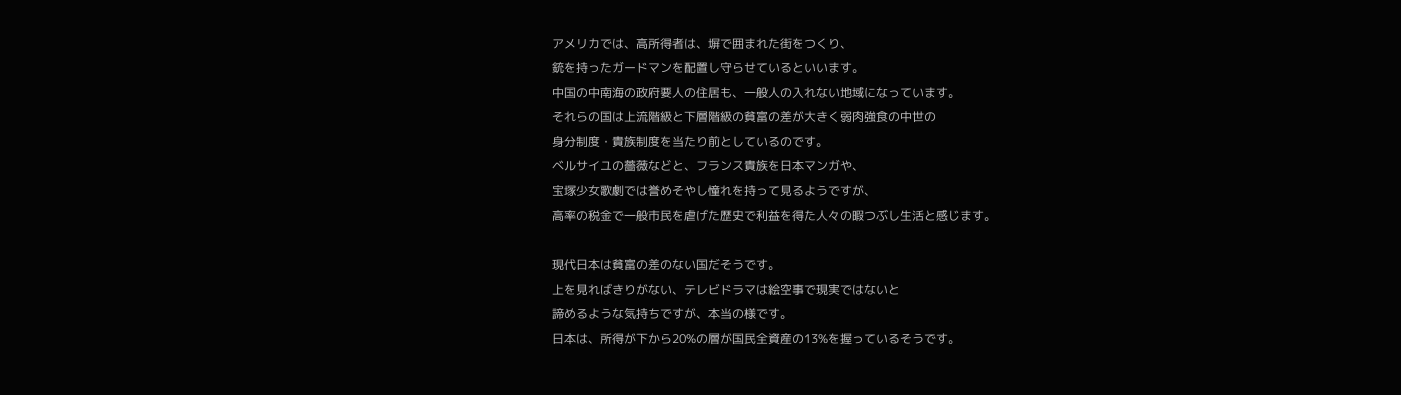アメリカでは、高所得者は、塀で囲まれた街をつくり、
銃を持ったガードマンを配置し守らせているといいます。
中国の中南海の政府要人の住居も、一般人の入れない地域になっています。
それらの国は上流階級と下層階級の貧富の差が大きく弱肉強食の中世の
身分制度・貴族制度を当たり前としているのです。
ベルサイユの薔薇などと、フランス貴族を日本マンガや、
宝塚少女歌劇では誉めそやし憧れを持って見るようですが、
高率の税金で一般市民を虐げた歴史で利益を得た人々の暇つぶし生活と感じます。

現代日本は貧富の差のない国だそうです。
上を見ればきりがない、テレビドラマは絵空事で現実ではないと
諦めるような気持ちですが、本当の様です。
日本は、所得が下から20%の層が国民全資産の13%を握っているそうです。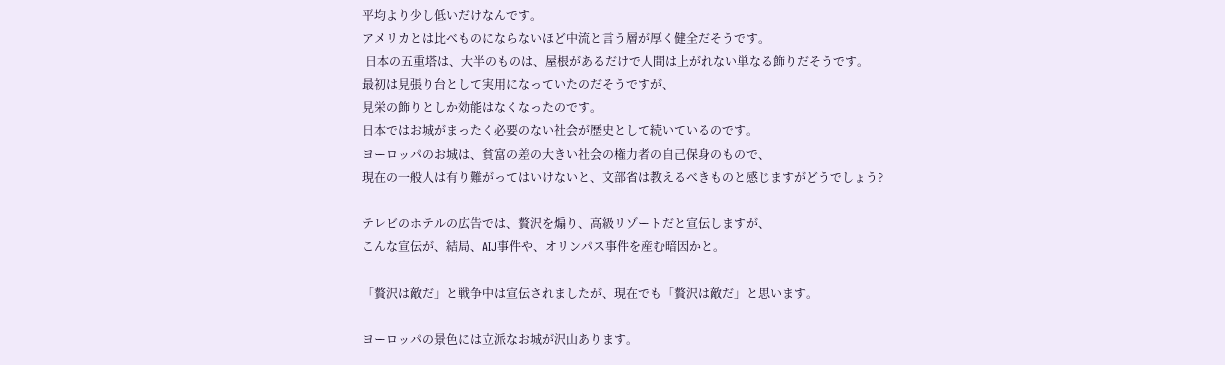平均より少し低いだけなんです。
アメリカとは比べものにならないほど中流と言う層が厚く健全だそうです。
 日本の五重塔は、大半のものは、屋根があるだけで人間は上がれない単なる飾りだそうです。
最初は見張り台として実用になっていたのだそうですが、
見栄の飾りとしか効能はなくなったのです。
日本ではお城がまったく必要のない社会が歴史として続いているのです。
ヨーロッパのお城は、貧富の差の大きい社会の権力者の自己保身のもので、
現在の一般人は有り難がってはいけないと、文部省は教えるべきものと感じますがどうでしょう?

テレビのホテルの広告では、贅沢を煽り、高級リゾートだと宣伝しますが、
こんな宣伝が、結局、AIJ事件や、オリンパス事件を産む暗因かと。

「贅沢は敵だ」と戦争中は宣伝されましたが、現在でも「贅沢は敵だ」と思います。

ヨーロッパの景色には立派なお城が沢山あります。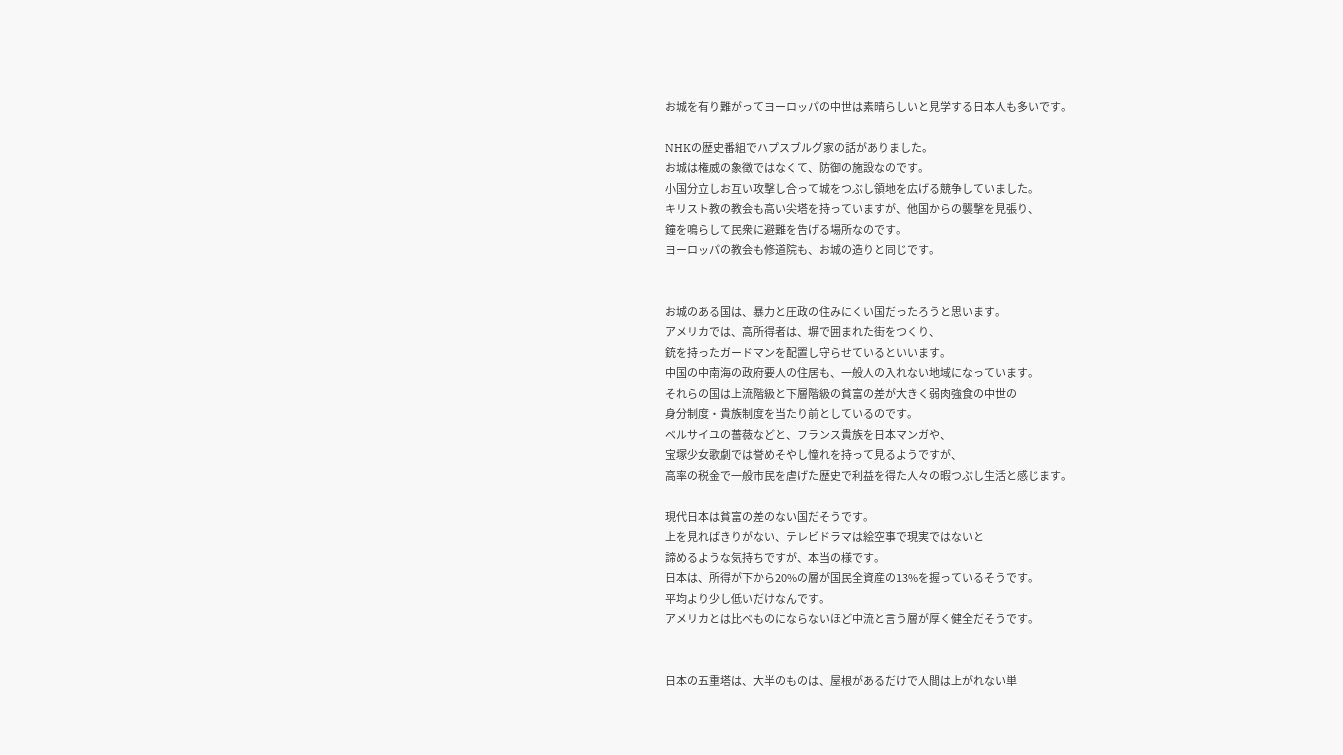お城を有り難がってヨーロッパの中世は素晴らしいと見学する日本人も多いです。

NHKの歴史番組でハプスブルグ家の話がありました。
お城は権威の象徴ではなくて、防御の施設なのです。
小国分立しお互い攻撃し合って城をつぶし領地を広げる競争していました。
キリスト教の教会も高い尖塔を持っていますが、他国からの襲撃を見張り、
鐘を鳴らして民衆に避難を告げる場所なのです。
ヨーロッパの教会も修道院も、お城の造りと同じです。


お城のある国は、暴力と圧政の住みにくい国だったろうと思います。
アメリカでは、高所得者は、塀で囲まれた街をつくり、
銃を持ったガードマンを配置し守らせているといいます。
中国の中南海の政府要人の住居も、一般人の入れない地域になっています。
それらの国は上流階級と下層階級の貧富の差が大きく弱肉強食の中世の
身分制度・貴族制度を当たり前としているのです。
ベルサイユの薔薇などと、フランス貴族を日本マンガや、
宝塚少女歌劇では誉めそやし憧れを持って見るようですが、
高率の税金で一般市民を虐げた歴史で利益を得た人々の暇つぶし生活と感じます。

現代日本は貧富の差のない国だそうです。
上を見ればきりがない、テレビドラマは絵空事で現実ではないと
諦めるような気持ちですが、本当の様です。
日本は、所得が下から20%の層が国民全資産の13%を握っているそうです。
平均より少し低いだけなんです。
アメリカとは比べものにならないほど中流と言う層が厚く健全だそうです。


日本の五重塔は、大半のものは、屋根があるだけで人間は上がれない単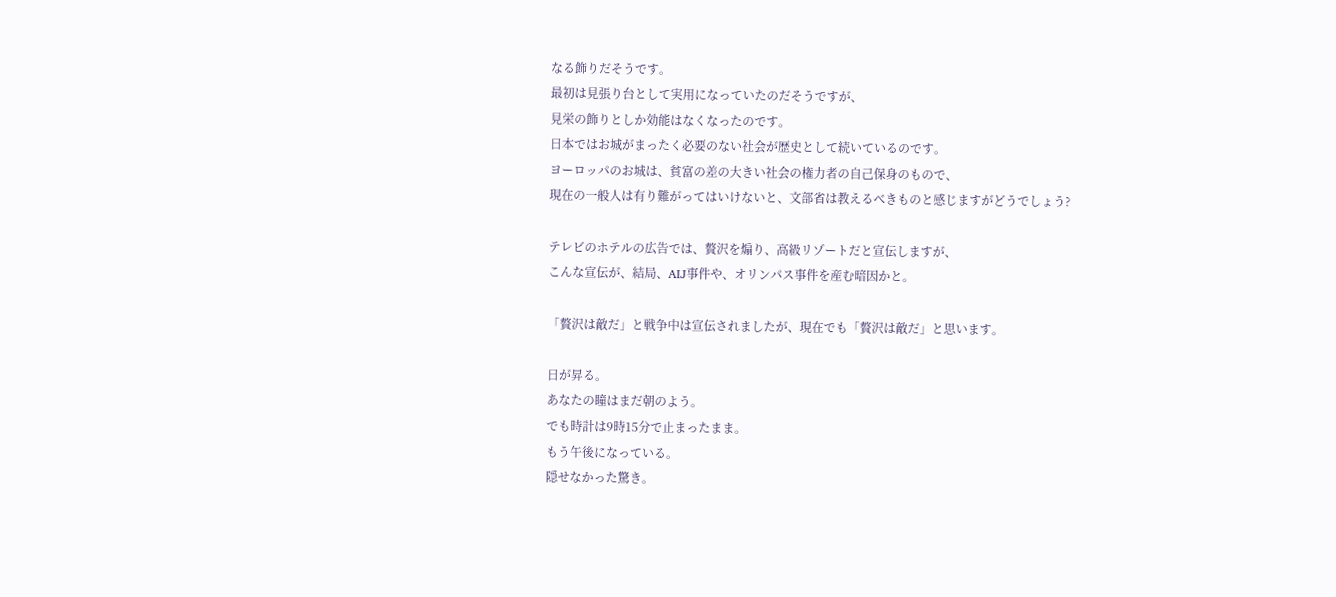なる飾りだそうです。
最初は見張り台として実用になっていたのだそうですが、
見栄の飾りとしか効能はなくなったのです。
日本ではお城がまったく必要のない社会が歴史として続いているのです。
ヨーロッパのお城は、貧富の差の大きい社会の権力者の自己保身のもので、
現在の一般人は有り難がってはいけないと、文部省は教えるべきものと感じますがどうでしょう?

テレビのホテルの広告では、贅沢を煽り、高級リゾートだと宣伝しますが、
こんな宣伝が、結局、AIJ事件や、オリンパス事件を産む暗因かと。

「贅沢は敵だ」と戦争中は宣伝されましたが、現在でも「贅沢は敵だ」と思います。

日が昇る。
あなたの瞳はまだ朝のよう。
でも時計は9時15分で止まったまま。
もう午後になっている。
隠せなかった驚き。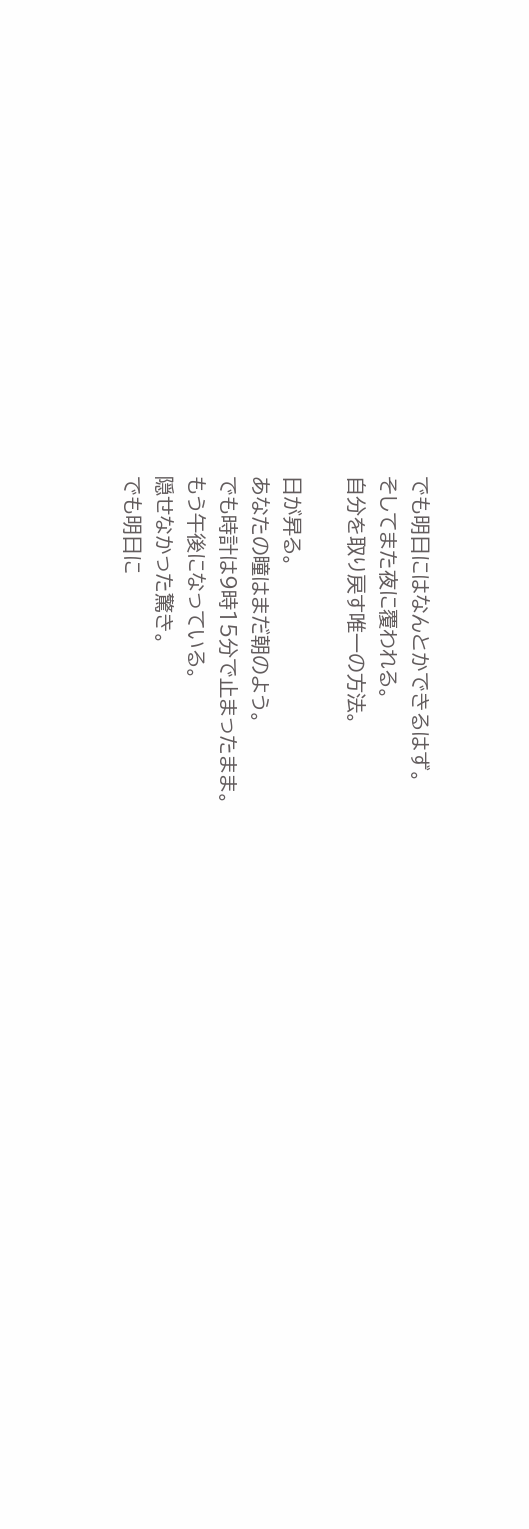でも明日にはなんとかできるはず。
そしてまた夜に覆われる。
自分を取り戻す唯一の方法。

日が昇る。
あなたの瞳はまだ朝のよう。
でも時計は9時15分で止まったまま。
もう午後になっている。
隠せなかった驚き。
でも明日に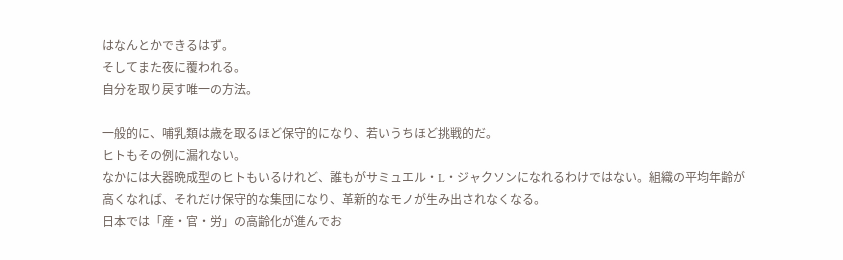はなんとかできるはず。
そしてまた夜に覆われる。
自分を取り戻す唯一の方法。

一般的に、哺乳類は歳を取るほど保守的になり、若いうちほど挑戦的だ。
ヒトもその例に漏れない。
なかには大器晩成型のヒトもいるけれど、誰もがサミュエル・L・ジャクソンになれるわけではない。組織の平均年齢が高くなれば、それだけ保守的な集団になり、革新的なモノが生み出されなくなる。
日本では「産・官・労」の高齢化が進んでお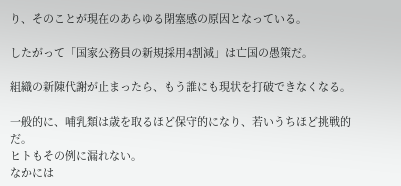り、そのことが現在のあらゆる閉塞感の原因となっている。

したがって「国家公務員の新規採用4割減」は亡国の愚策だ。

組織の新陳代謝が止まったら、もう誰にも現状を打破できなくなる。

一般的に、哺乳類は歳を取るほど保守的になり、若いうちほど挑戦的だ。
ヒトもその例に漏れない。
なかには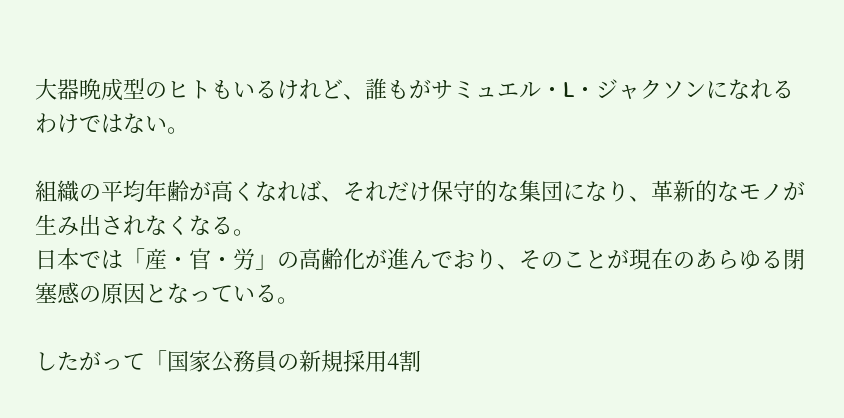大器晩成型のヒトもいるけれど、誰もがサミュエル・L・ジャクソンになれるわけではない。

組織の平均年齢が高くなれば、それだけ保守的な集団になり、革新的なモノが生み出されなくなる。
日本では「産・官・労」の高齢化が進んでおり、そのことが現在のあらゆる閉塞感の原因となっている。

したがって「国家公務員の新規採用4割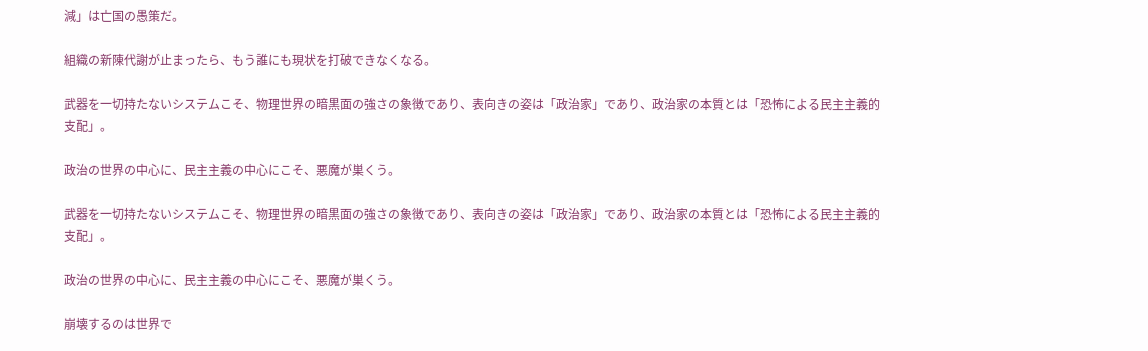減」は亡国の愚策だ。

組織の新陳代謝が止まったら、もう誰にも現状を打破できなくなる。

武器を一切持たないシステムこそ、物理世界の暗黒面の強さの象徴であり、表向きの姿は「政治家」であり、政治家の本質とは「恐怖による民主主義的支配」。

政治の世界の中心に、民主主義の中心にこそ、悪魔が巣くう。

武器を一切持たないシステムこそ、物理世界の暗黒面の強さの象徴であり、表向きの姿は「政治家」であり、政治家の本質とは「恐怖による民主主義的支配」。

政治の世界の中心に、民主主義の中心にこそ、悪魔が巣くう。

崩壊するのは世界で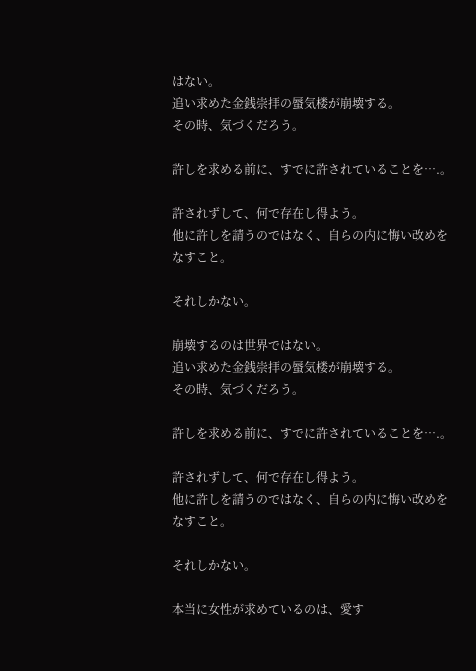はない。
追い求めた金銭崇拝の蜃気楼が崩壊する。
その時、気づくだろう。

許しを求める前に、すでに許されていることを….。

許されずして、何で存在し得よう。
他に許しを請うのではなく、自らの内に悔い改めをなすこと。

それしかない。

崩壊するのは世界ではない。
追い求めた金銭崇拝の蜃気楼が崩壊する。
その時、気づくだろう。

許しを求める前に、すでに許されていることを….。

許されずして、何で存在し得よう。
他に許しを請うのではなく、自らの内に悔い改めをなすこと。

それしかない。

本当に女性が求めているのは、愛す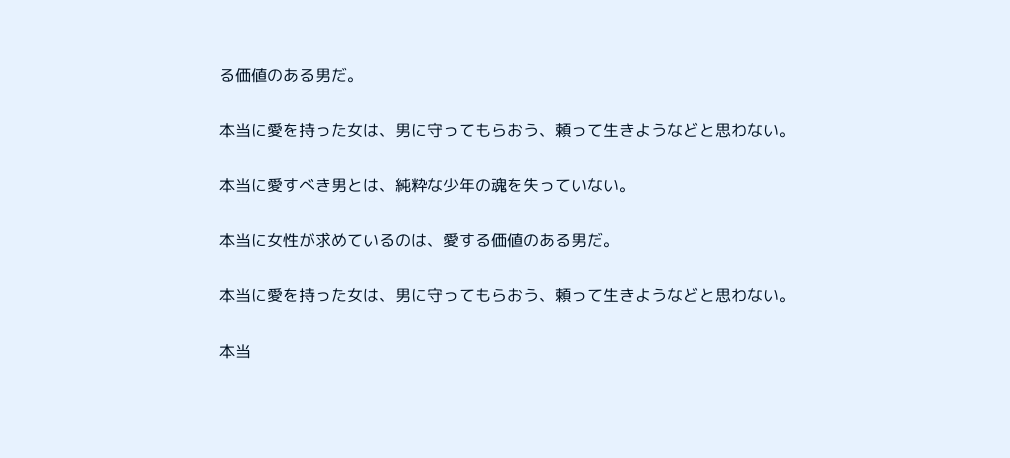る価値のある男だ。

本当に愛を持った女は、男に守ってもらおう、頼って生きようなどと思わない。

本当に愛すべき男とは、純粋な少年の魂を失っていない。

本当に女性が求めているのは、愛する価値のある男だ。

本当に愛を持った女は、男に守ってもらおう、頼って生きようなどと思わない。

本当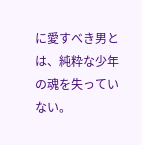に愛すべき男とは、純粋な少年の魂を失っていない。